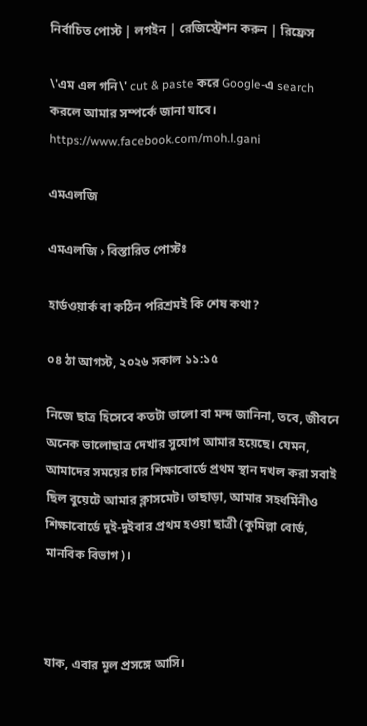নির্বাচিত পোস্ট | লগইন | রেজিস্ট্রেশন করুন | রিফ্রেস

\'এম এল গনি\' cut & paste করে Google-এ search করলে আমার সম্পর্কে জানা যাবে। https://www.facebook.com/moh.l.gani

এমএলজি

এমএলজি › বিস্তারিত পোস্টঃ

হার্ডওয়ার্ক বা কঠিন পরিশ্রমই কি শেষ কথা?

০৪ ঠা আগস্ট, ২০২৬ সকাল ১১:১৫

নিজে ছাত্র হিসেবে কতটা ভালো বা মন্দ জানিনা, তবে, জীবনে অনেক ভালোছাত্র দেখার সুযোগ আমার হয়েছে। যেমন, আমাদের সময়ের চার শিক্ষাবোর্ডে প্রথম স্থান দখল করা সবাই ছিল বুয়েটে আমার ক্লাসমেট। তাছাড়া, আমার সহধর্মিনীও শিক্ষাবোর্ডে দুই-দুইবার প্রথম হওয়া ছাত্রী (কুমিল্লা বোর্ড, মানবিক বিভাগ)।



যাক, এবার মূল প্রসঙ্গে আসি।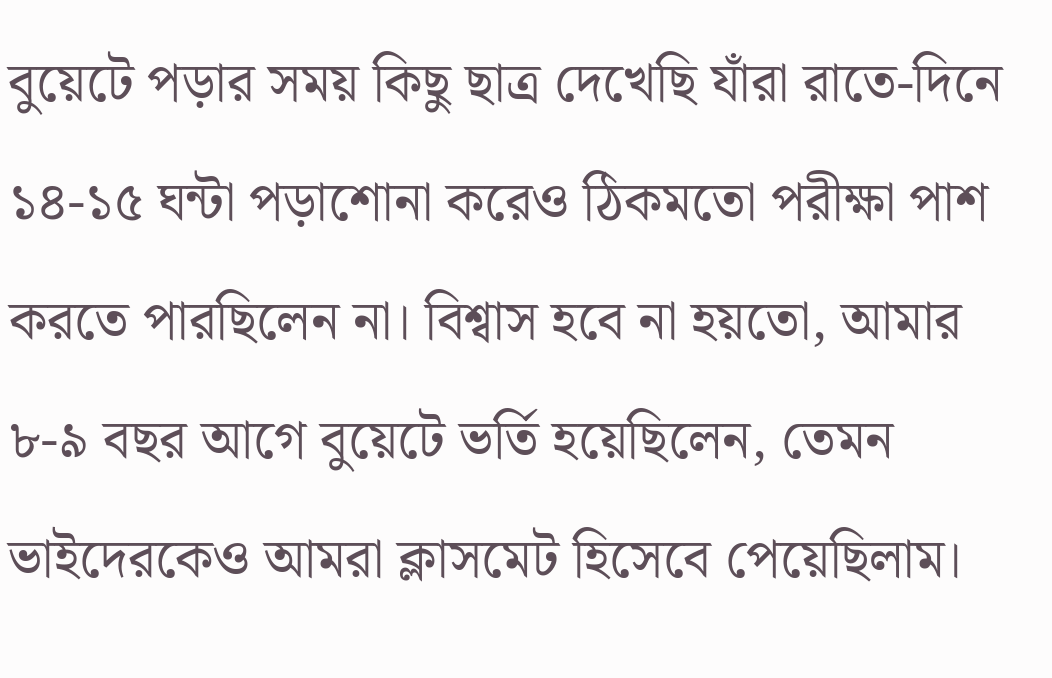বুয়েটে পড়ার সময় কিছু ছাত্র দেখেছি যাঁরা রাতে-দিনে ১৪-১৫ ঘন্টা পড়াশোনা করেও ঠিকমতো পরীক্ষা পাশ করতে পারছিলেন না। বিশ্বাস হবে না হয়তো, আমার ৮-৯ বছর আগে বুয়েটে ভর্তি হয়েছিলেন, তেমন ভাইদেরকেও আমরা ক্লাসমেট হিসেবে পেয়েছিলাম।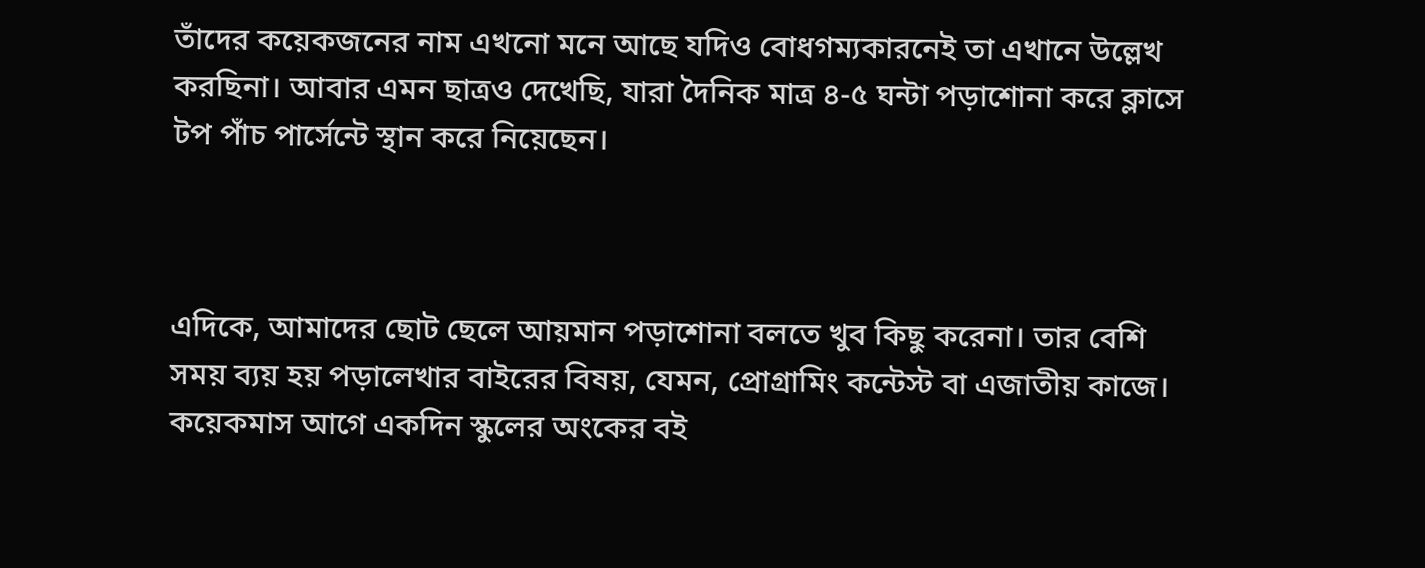তাঁদের কয়েকজনের নাম এখনো মনে আছে যদিও বোধগম্যকারনেই তা এখানে উল্লেখ করছিনা। আবার এমন ছাত্রও দেখেছি, যারা দৈনিক মাত্র ৪-৫ ঘন্টা পড়াশোনা করে ক্লাসে টপ পাঁচ পার্সেন্টে স্থান করে নিয়েছেন।



এদিকে, আমাদের ছোট ছেলে আয়মান পড়াশোনা বলতে খুব কিছু করেনা। তার বেশি সময় ব্যয় হয় পড়ালেখার বাইরের বিষয়, যেমন, প্রোগ্রামিং কন্টেস্ট বা এজাতীয় কাজে। কয়েকমাস আগে একদিন স্কুলের অংকের বই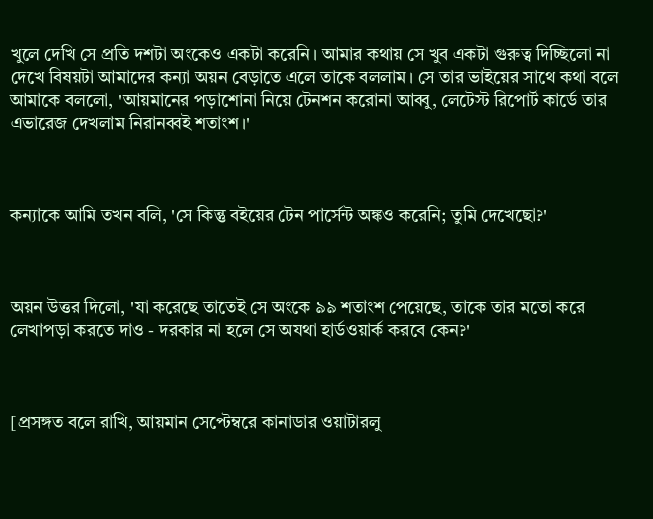খুলে দেখি সে প্রতি দশটা অংকেও একটা করেনি। আমার কথায় সে খুব একটা গুরুত্ব দিচ্ছিলো না দেখে বিষয়টা আমাদের কন্যা অয়ন বেড়াতে এলে তাকে বললাম। সে তার ভাইয়ের সাথে কথা বলে আমাকে বললো, 'আয়মানের পড়াশোনা নিয়ে টেনশন করোনা আব্বু, লেটেস্ট রিপোর্ট কার্ডে তার এভারেজ দেখলাম নিরানব্বই শতাংশ।'



কন্যাকে আমি তখন বলি, 'সে কিন্তু বইয়ের টেন পার্সেন্ট অঙ্কও করেনি; তুমি দেখেছো?'



অয়ন উত্তর দিলো, 'যা করেছে তাতেই সে অংকে ৯৯ শতাংশ পেয়েছে, তাকে তার মতো করে লেখাপড়া করতে দাও - দরকার না হলে সে অযথা হার্ডওয়ার্ক করবে কেন?'



[প্রসঙ্গত বলে রাখি, আয়মান সেপ্টেম্বরে কানাডার ওয়াটারলু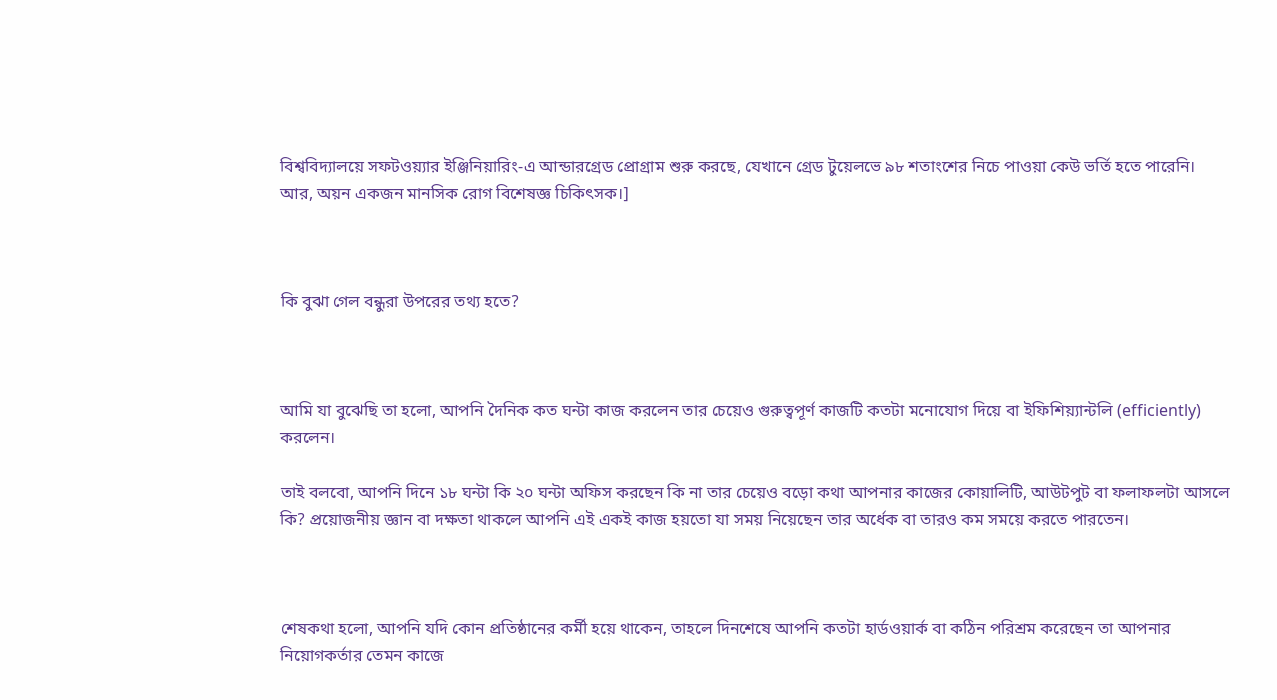বিশ্ববিদ্যালয়ে সফটওয়্যার ইঞ্জিনিয়ারিং-এ আন্ডারগ্রেড প্রোগ্রাম শুরু করছে, যেখানে গ্রেড টুয়েলভে ৯৮ শতাংশের নিচে পাওয়া কেউ ভর্তি হতে পারেনি। আর, অয়ন একজন মানসিক রোগ বিশেষজ্ঞ চিকিৎসক।]



কি বুঝা গেল বন্ধুরা উপরের তথ্য হতে?



আমি যা বুঝেছি তা হলো, আপনি দৈনিক কত ঘন্টা কাজ করলেন তার চেয়েও গুরুত্বপূর্ণ কাজটি কতটা মনোযোগ দিয়ে বা ইফিশিয়্যান্টলি (efficiently) করলেন।

তাই বলবো, আপনি দিনে ১৮ ঘন্টা কি ২০ ঘন্টা অফিস করছেন কি না তার চেয়েও বড়ো কথা আপনার কাজের কোয়ালিটি, আউটপুট বা ফলাফলটা আসলে কি? প্রয়োজনীয় জ্ঞান বা দক্ষতা থাকলে আপনি এই একই কাজ হয়তো যা সময় নিয়েছেন তার অর্ধেক বা তারও কম সময়ে করতে পারতেন।



শেষকথা হলো, আপনি যদি কোন প্রতিষ্ঠানের কর্মী হয়ে থাকেন, তাহলে দিনশেষে আপনি কতটা হার্ডওয়ার্ক বা কঠিন পরিশ্রম করেছেন তা আপনার নিয়োগকর্তার তেমন কাজে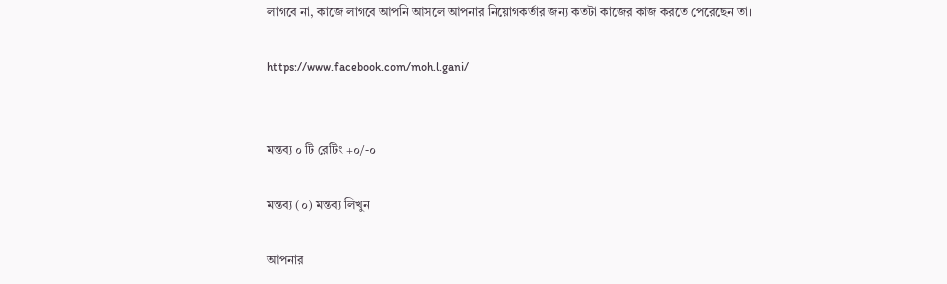লাগবে না, কাজে লাগবে আপনি আসলে আপনার নিয়োগকর্তার জন্য কতটা কাজের কাজ করতে পেরেছেন তা।

https://www.facebook.com/moh.l.gani/


মন্তব্য ০ টি রেটিং +০/-০

মন্তব্য (০) মন্তব্য লিখুন

আপনার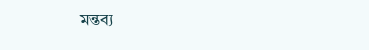মন্তব্য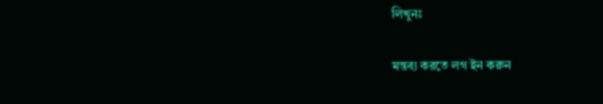লিখুনঃ

মন্তব্য করতে লগ ইন করুন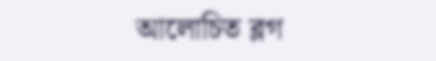আলোচিত ব্লগ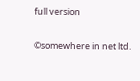full version

©somewhere in net ltd.